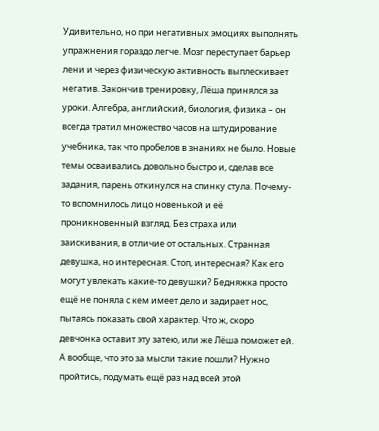Удивительно, но при негативных эмоциях выполнять упражнения гораздо легче. Мозг переступает барьер лени и через физическую активность выплескивает негатив. Закончив тренировку, Лёша принялся за уроки. Алгебра, английский, биология, физика – он всегда тратил множество часов на штудирование учебника, так что пробелов в знаниях не было. Новые темы осваивались довольно быстро и, сделав все задания, парень откинулся на спинку стула. Почему-то вспомнилось лицо новенькой и её проникновенный взгляд. Без страха или заискивания, в отличие от остальных. Странная девушка, но интересная. Стоп, интересная? Как его могут увлекать какие-то девушки? Бедняжка просто ещё не поняла с кем имеет дело и задирает нос, пытаясь показать свой характер. Что ж, скоро девчонка оставит эту затею, или же Лёша поможет ей. А вообще, что это за мысли такие пошли? Нужно пройтись, подумать ещё раз над всей этой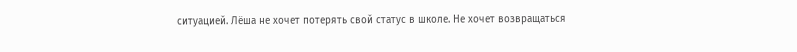ситуацией. Лёша не хочет потерять свой статус в школе. Не хочет возвращаться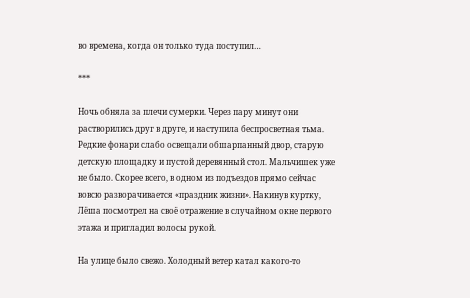во времена, когда он только туда поступил…

***

Ночь обняла за плечи сумерки. Через пару минут они растворились друг в друге, и наступила беспросветная тьма. Редкие фонари слабо освещали обшарпанный двор, старую детскую площадку и пустой деревянный стол. Мальчишек уже не было. Скорее всего, в одном из подъездов прямо сейчас вовсю разворачивается «праздник жизни». Накинув куртку, Лёша посмотрел на своё отражение в случайном окне первого этажа и пригладил волосы рукой.

На улице было свежо. Холодный ветер катал какого-то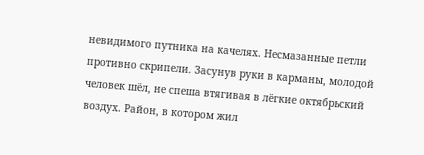невидимого путника на качелях. Несмазанные петли противно скрипели. Засунув руки в карманы, молодой человек шёл, не спеша втягивая в лёгкие октябрьский воздух. Район, в котором жил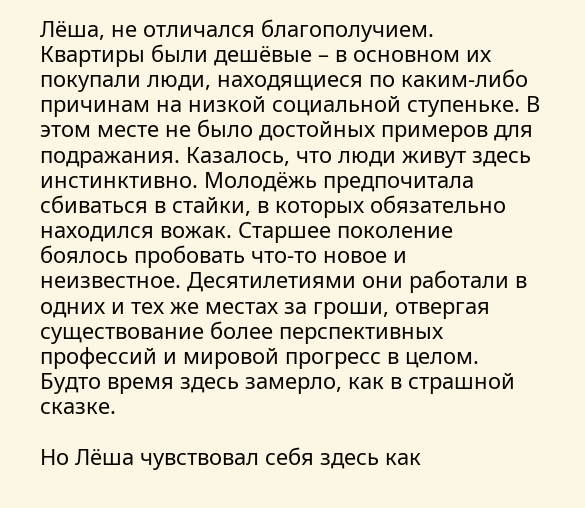Лёша, не отличался благополучием. Квартиры были дешёвые – в основном их покупали люди, находящиеся по каким-либо причинам на низкой социальной ступеньке. В этом месте не было достойных примеров для подражания. Казалось, что люди живут здесь инстинктивно. Молодёжь предпочитала сбиваться в стайки, в которых обязательно находился вожак. Старшее поколение боялось пробовать что-то новое и неизвестное. Десятилетиями они работали в одних и тех же местах за гроши, отвергая существование более перспективных профессий и мировой прогресс в целом. Будто время здесь замерло, как в страшной сказке.

Но Лёша чувствовал себя здесь как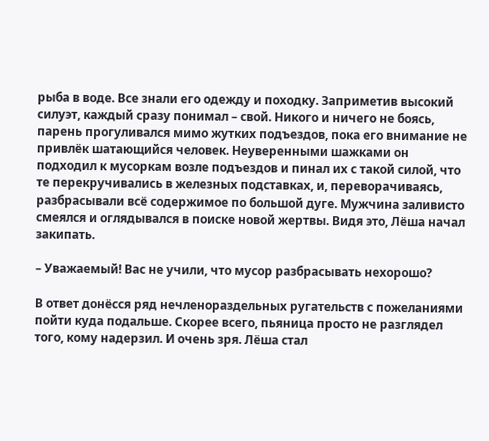рыба в воде. Все знали его одежду и походку. Заприметив высокий силуэт, каждый сразу понимал – свой. Никого и ничего не боясь, парень прогуливался мимо жутких подъездов, пока его внимание не привлёк шатающийся человек. Неуверенными шажками он подходил к мусоркам возле подъездов и пинал их с такой силой, что те перекручивались в железных подставках, и, переворачиваясь, разбрасывали всё содержимое по большой дуге. Мужчина заливисто смеялся и оглядывался в поиске новой жертвы. Видя это, Лёша начал закипать.

– Уважаемый! Вас не учили, что мусор разбрасывать нехорошо?

В ответ донёсся ряд нечленораздельных ругательств с пожеланиями пойти куда подальше. Скорее всего, пьяница просто не разглядел того, кому надерзил. И очень зря. Лёша стал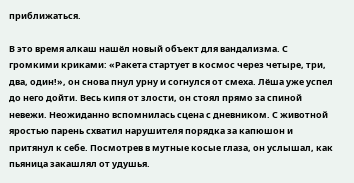приближаться.

В это время алкаш нашёл новый объект для вандализма. С громкими криками: «Ракета стартует в космос через четыре, три, два, один!», он снова пнул урну и согнулся от смеха. Лёша уже успел до него дойти. Весь кипя от злости, он стоял прямо за спиной невежи. Неожиданно вспомнилась сцена с дневником. С животной яростью парень схватил нарушителя порядка за капюшон и притянул к себе. Посмотрев в мутные косые глаза, он услышал, как пьяница закашлял от удушья.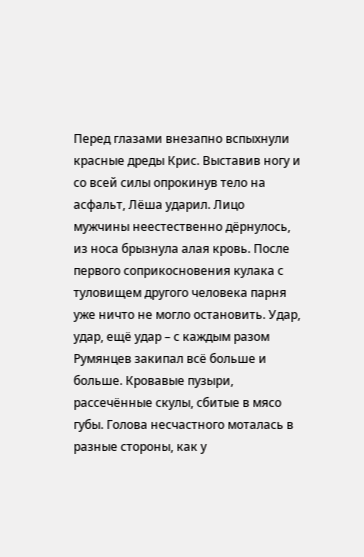Перед глазами внезапно вспыхнули красные дреды Крис. Выставив ногу и со всей силы опрокинув тело на асфальт, Лёша ударил. Лицо мужчины неестественно дёрнулось, из носа брызнула алая кровь. После первого соприкосновения кулака с туловищем другого человека парня уже ничто не могло остановить. Удар, удар, ещё удар – с каждым разом Румянцев закипал всё больше и больше. Кровавые пузыри, рассечённые скулы, сбитые в мясо губы. Голова несчастного моталась в разные стороны, как у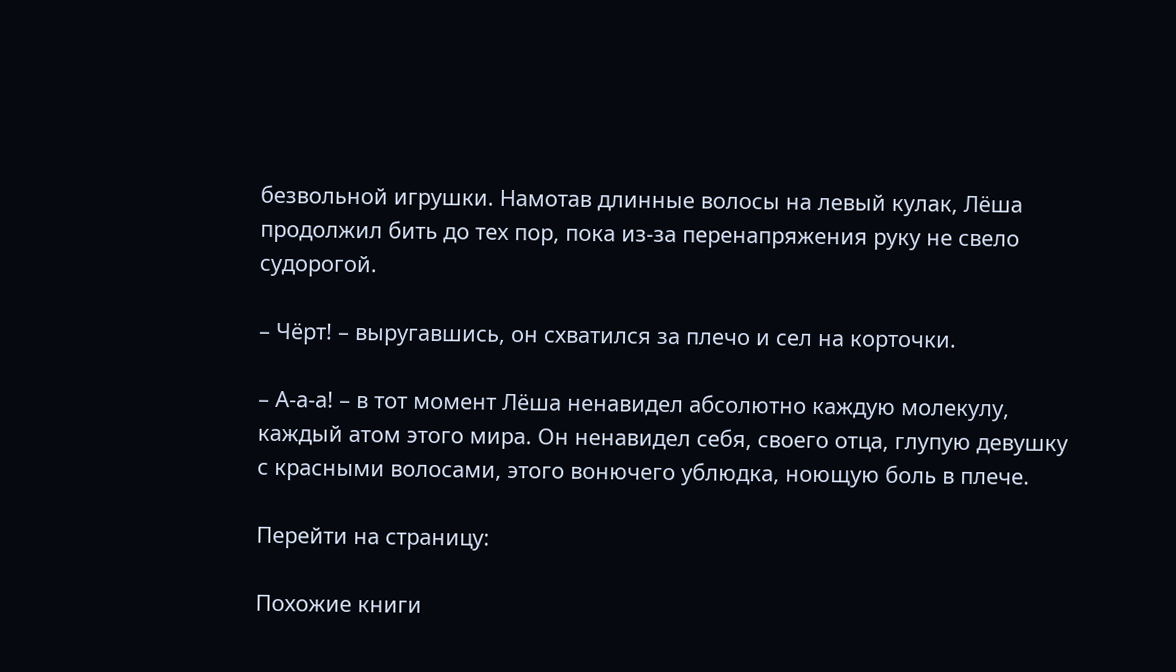безвольной игрушки. Намотав длинные волосы на левый кулак, Лёша продолжил бить до тех пор, пока из-за перенапряжения руку не свело судорогой.

– Чёрт! – выругавшись, он схватился за плечо и сел на корточки.

– А-а-а! – в тот момент Лёша ненавидел абсолютно каждую молекулу, каждый атом этого мира. Он ненавидел себя, своего отца, глупую девушку с красными волосами, этого вонючего ублюдка, ноющую боль в плече.

Перейти на страницу:

Похожие книги